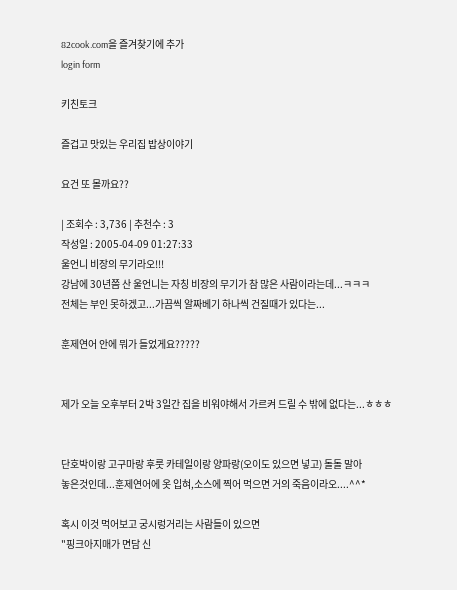82cook.com을 즐겨찾기에 추가
login form

키친토크

즐겁고 맛있는 우리집 밥상이야기

요건 또 몰까요??

| 조회수 : 3,736 | 추천수 : 3
작성일 : 2005-04-09 01:27:33
울언니 비장의 무기라오!!!
강남에 30년쯤 산 울언니는 자칭 비장의 무기가 참 많은 사람이라는데...ㅋㅋㅋ
전체는 부인 못하겠고...가끔씩 알짜베기 하나씩 건질때가 있다는...

훈제연어 안에 뭐가 들었게요?????


제가 오늘 오후부터 2박 3일간 집을 비워야해서 가르켜 드릴 수 밖에 없다는...ㅎㅎㅎ


단호박이랑 고구마랑 후룻 카테일이랑 양파랑(오이도 있으면 넣고) 돌돌 말아
놓은것인데...훈제연어에 옷 입혀,소스에 찍어 먹으면 거의 죽음이라오....^^*

혹시 이것 먹어보고 궁시렁거리는 사람들이 있으면
"핑크아지매가 면담 신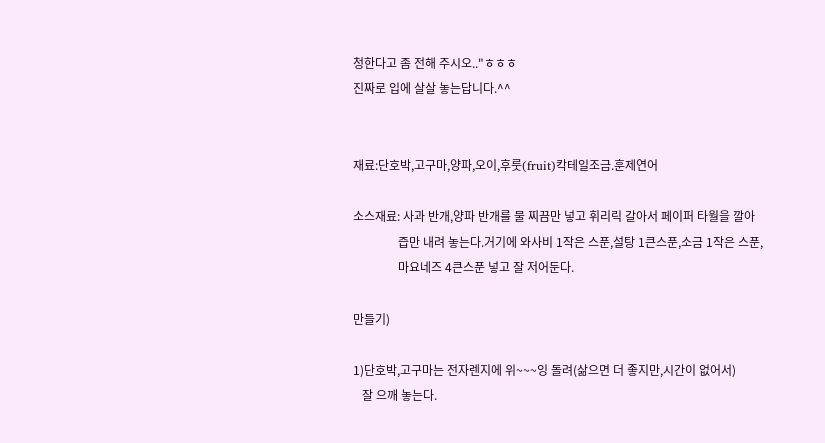청한다고 좀 전해 주시오.."ㅎㅎㅎ
진짜로 입에 살살 놓는답니다.^^


재료:단호박,고구마,양파,오이,후룻(fruit)칵테일조금.훈제연어

소스재료: 사과 반개,양파 반개를 물 찌끔만 넣고 휘리릭 갈아서 페이퍼 타월을 깔아
               즙만 내려 놓는다.거기에 와사비 1작은 스푼,설탕 1큰스푼,소금 1작은 스푼,
               마요네즈 4큰스푼 넣고 잘 저어둔다.

만들기)

1)단호박,고구마는 전자렌지에 위~~~잉 돌려(삶으면 더 좋지만,시간이 없어서)
   잘 으깨 놓는다.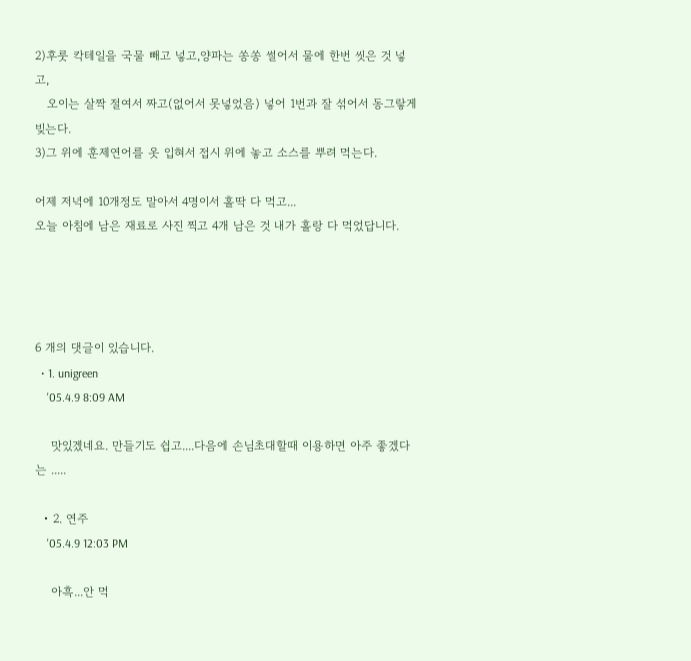2)후룻 칵테일을 국물 빼고 넣고,양파는 쏭쏭 썰어서 물에 한번 씻은 것 넣고,
   오이는 살짝 절여서 짜고(없어서 못넣었음) 넣어 1번과 잘 섞어서 동그랗게 빚는다.
3)그 위에 훈제연어를 옷 입혀서 접시 위에 놓고 소스를 뿌려 먹는다.

어제 저녁에 10개정도 말아서 4명이서 홀딱 다 먹고...
오늘 아침에 남은 재료로 사진 찍고 4개 남은 것 내가 홀랑 다 먹었답니다.




6 개의 댓글이 있습니다.
  • 1. unigreen
    '05.4.9 8:09 AM

    맛있겠네요. 만들기도 쉽고....다음에 손님초대할때 이용하면 아주 좋겠다는 .....

  • 2. 연주
    '05.4.9 12:03 PM

    아흑...안 먹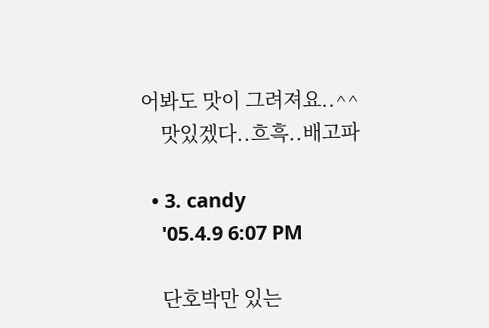어봐도 맛이 그려져요..^^
    맛있겠다..흐흑..배고파

  • 3. candy
    '05.4.9 6:07 PM

    단호박만 있는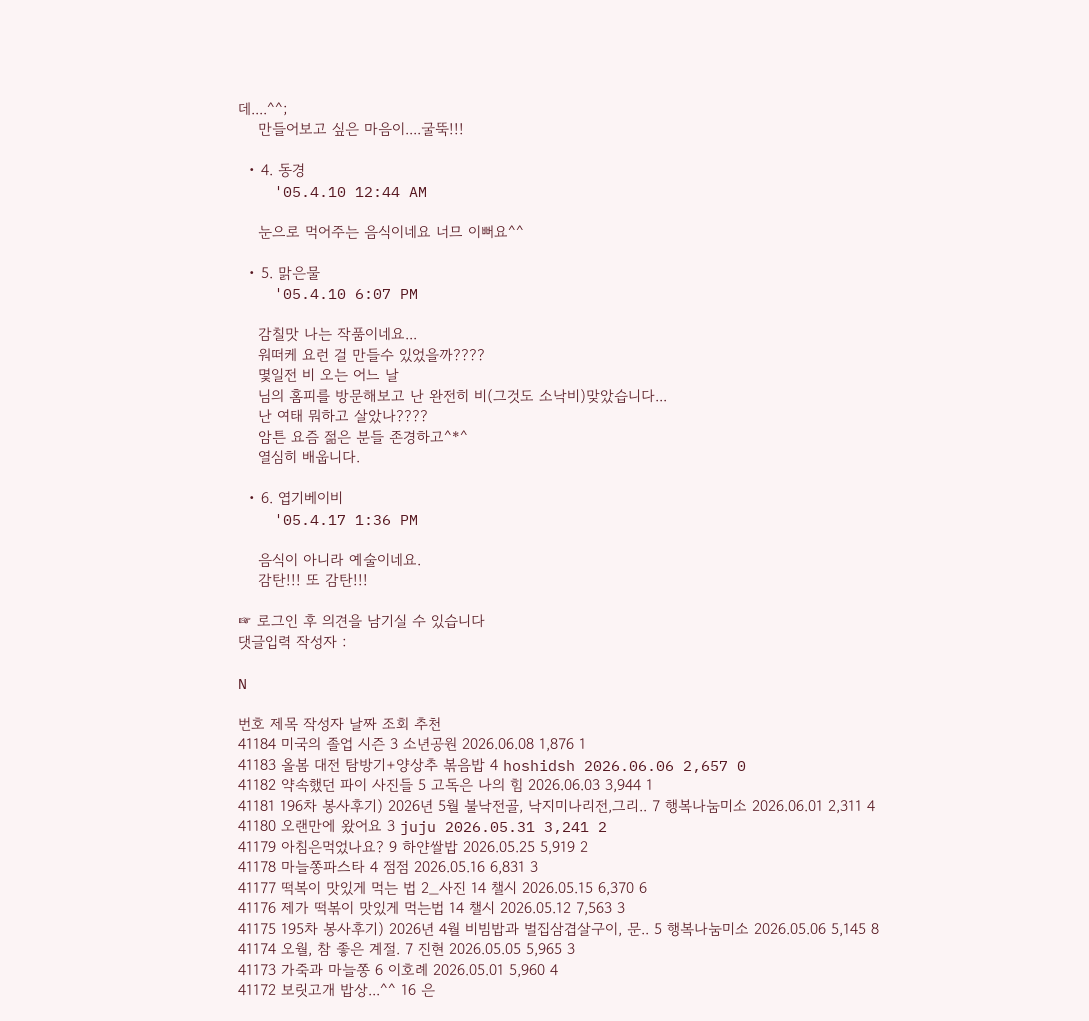데....^^;
    만들어보고 싶은 마음이....굴뚝!!!

  • 4. 동경
    '05.4.10 12:44 AM

    눈으로 먹어주는 음식이네요 너므 이뻐요^^

  • 5. 맑은물
    '05.4.10 6:07 PM

    감칠맛 나는 작품이네요...
    워떠케 요런 걸 만들수 있었을까????
    몇일전 비 오는 어느 날
    님의 홈피를 방문해보고 난 완전히 비(그것도 소낙비)맞았습니다...
    난 여태 뭐하고 살았나????
    암튼 요즘 젊은 분들 존경하고^*^
    열심히 배웁니다.

  • 6. 엽기베이비
    '05.4.17 1:36 PM

    음식이 아니라 예술이네요.
    감탄!!! 또 감탄!!!

☞ 로그인 후 의견을 남기실 수 있습니다
댓글입력 작성자 :

N

번호 제목 작성자 날짜 조회 추천
41184 미국의 졸업 시즌 3 소년공원 2026.06.08 1,876 1
41183 올봄 대전 탐방기+양상추 볶음밥 4 hoshidsh 2026.06.06 2,657 0
41182 약속했던 파이 사진들 5 고독은 나의 힘 2026.06.03 3,944 1
41181 196차 봉사후기) 2026년 5월 불낙전골, 낙지미나리전,그리.. 7 행복나눔미소 2026.06.01 2,311 4
41180 오랜만에 왔어요 3 juju 2026.05.31 3,241 2
41179 아침은먹었나요? 9 하얀쌀밥 2026.05.25 5,919 2
41178 마늘쫑파스타 4 점점 2026.05.16 6,831 3
41177 떡복이 맛있게 먹는 법 2_사진 14 챌시 2026.05.15 6,370 6
41176 제가 떡볶이 맛있게 먹는법 14 챌시 2026.05.12 7,563 3
41175 195차 봉사후기) 2026년 4월 비빔밥과 벌집삼겹살구이, 문.. 5 행복나눔미소 2026.05.06 5,145 8
41174 오월, 참 좋은 계절. 7 진현 2026.05.05 5,965 3
41173 가죽과 마늘쫑 6 이호례 2026.05.01 5,960 4
41172 보릿고개 밥상...^^ 16 은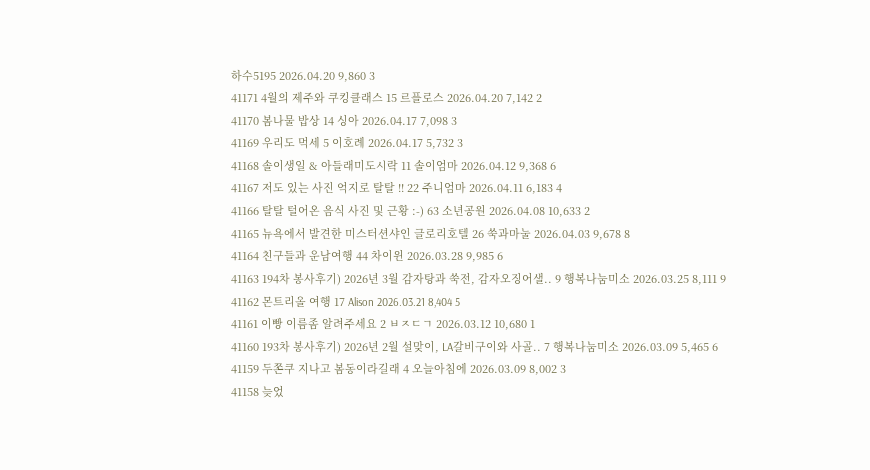하수5195 2026.04.20 9,860 3
41171 4월의 제주와 쿠킹클래스 15 르플로스 2026.04.20 7,142 2
41170 봄나물 밥상 14 싱아 2026.04.17 7,098 3
41169 우리도 먹세 5 이호례 2026.04.17 5,732 3
41168 솔이생일 & 아들래미도시락 11 솔이엄마 2026.04.12 9,368 6
41167 저도 있는 사진 억지로 탈탈 !! 22 주니엄마 2026.04.11 6,183 4
41166 탈탈 털어온 음식 사진 및 근황 :-) 63 소년공원 2026.04.08 10,633 2
41165 뉴욕에서 발견한 미스터션샤인 글로리호텔 26 쑥과마눌 2026.04.03 9,678 8
41164 친구들과 운남여행 44 차이윈 2026.03.28 9,985 6
41163 194차 봉사후기) 2026년 3월 감자탕과 쑥전, 감자오징어샐.. 9 행복나눔미소 2026.03.25 8,111 9
41162 몬트리올 여행 17 Alison 2026.03.21 8,404 5
41161 이빵 이름좀 알려주세요 2 ㅂㅈㄷㄱ 2026.03.12 10,680 1
41160 193차 봉사후기) 2026년 2월 설맞이, LA갈비구이와 사골.. 7 행복나눔미소 2026.03.09 5,465 6
41159 두쫀쿠 지나고 봄동이라길래 4 오늘아침에 2026.03.09 8,002 3
41158 늦었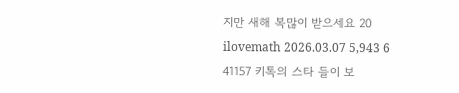지만 새해 복많이 받으세요 20 ilovemath 2026.03.07 5,943 6
41157 키톡의 스타 들이 보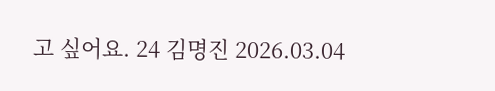고 싶어요. 24 김명진 2026.03.04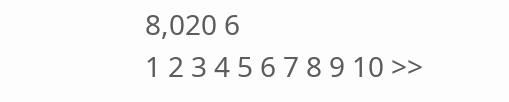8,020 6
1 2 3 4 5 6 7 8 9 10 >>